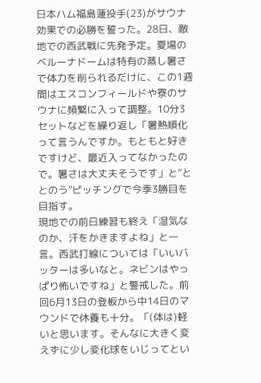日本ハム福島蓮投手(23)がサウナ効果での必勝を誓った。28日、敵地での西武戦に先発予定。夏場のベルーナドームは特有の蒸し暑さで体力を削られるだけに、この1週間はエスコンフィールドや寮のサウナに頻繁に入って調整。10分3セットなどを繰り返し「暑熱順化って言うんですか。もともと好きですけど、最近入ってなかったので。暑さは大丈夫そうです」と“ととのう”ピッチングで今季3勝目を目指す。
現地での前日練習も終え「湿気なのか、汗をかきますよね」と一言。西武打線については「いいバッターは多いなと。ネビンはやっぱり怖いですね」と警戒した。前回6月13日の登板から中14日のマウンドで休養も十分。「(体は)軽いと思います。そんなに大きく変えずに少し変化球をいじってとい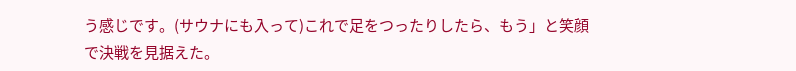う感じです。(サウナにも入って)これで足をつったりしたら、もう」と笑顔で決戦を見据えた。